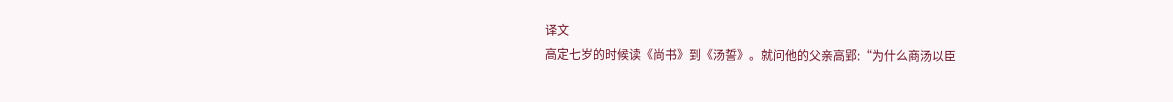译文
高定七岁的时候读《尚书》到《汤誓》。就问他的父亲高郢:“为什么商汤以臣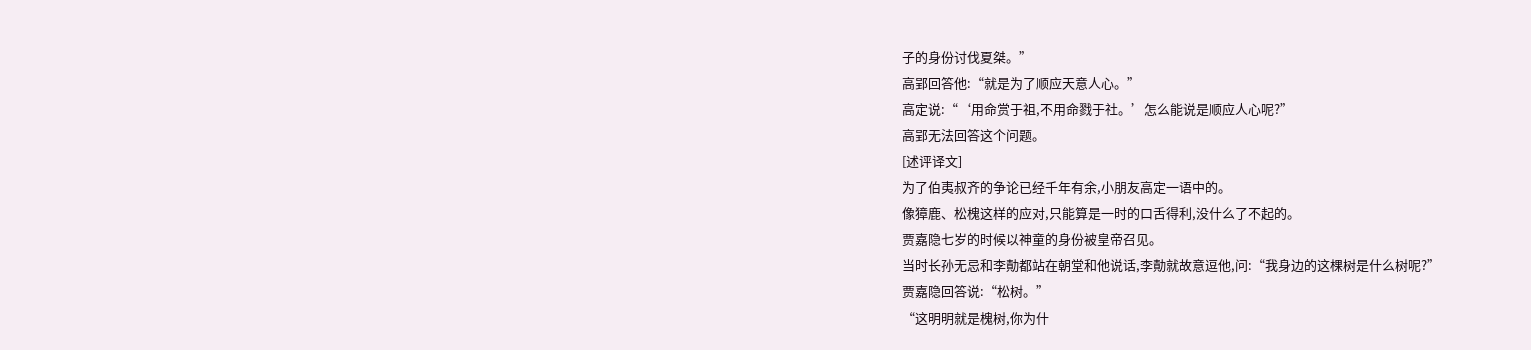子的身份讨伐夏桀。”
高郢回答他:“就是为了顺应天意人心。”
高定说:“‘用命赏于祖,不用命戮于社。’怎么能说是顺应人心呢?”
高郢无法回答这个问题。
[述评译文]
为了伯夷叔齐的争论已经千年有余,小朋友高定一语中的。
像獐鹿、松槐这样的应对,只能算是一时的口舌得利,没什么了不起的。
贾嘉隐七岁的时候以神童的身份被皇帝召见。
当时长孙无忌和李勣都站在朝堂和他说话,李勣就故意逗他,问:“我身边的这棵树是什么树呢?”
贾嘉隐回答说:“松树。”
“这明明就是槐树,你为什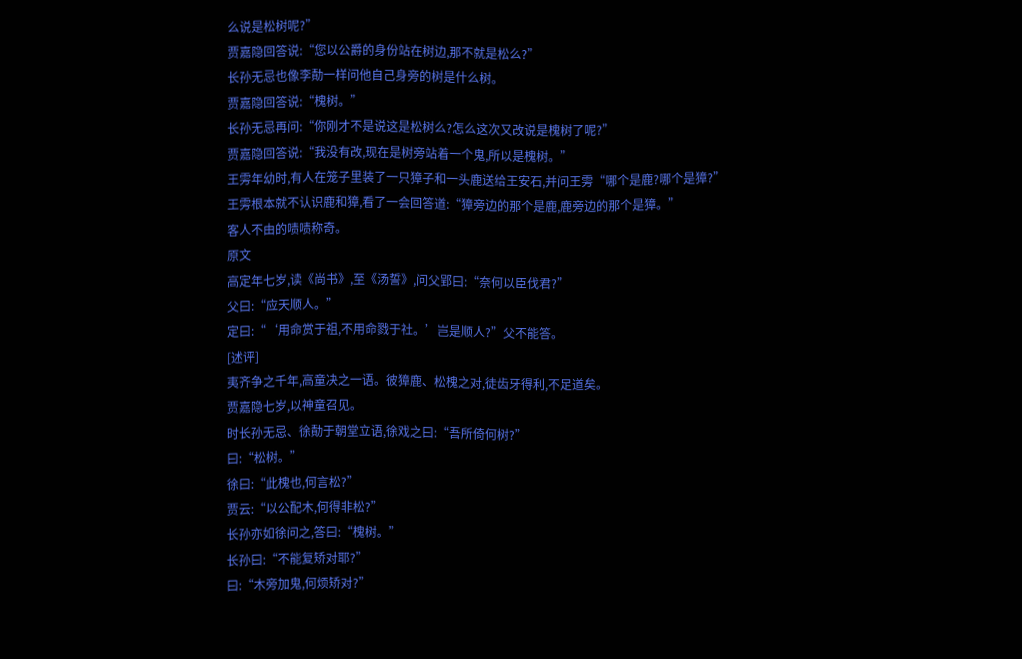么说是松树呢?”
贾嘉隐回答说:“您以公爵的身份站在树边,那不就是松么?”
长孙无忌也像李勣一样问他自己身旁的树是什么树。
贾嘉隐回答说:“槐树。”
长孙无忌再问:“你刚才不是说这是松树么?怎么这次又改说是槐树了呢?”
贾嘉隐回答说:“我没有改,现在是树旁站着一个鬼,所以是槐树。”
王雱年幼时,有人在笼子里装了一只獐子和一头鹿送给王安石,并问王雱“哪个是鹿?哪个是獐?”
王雱根本就不认识鹿和獐,看了一会回答道:“獐旁边的那个是鹿,鹿旁边的那个是獐。”
客人不由的啧啧称奇。
原文
高定年七岁,读《尚书》,至《汤誓》,问父郢曰:“奈何以臣伐君?”
父曰:“应天顺人。”
定曰:“‘用命赏于祖,不用命戮于社。’岂是顺人?”父不能答。
[述评]
夷齐争之千年,高童决之一语。彼獐鹿、松槐之对,徒齿牙得利,不足道矣。
贾嘉隐七岁,以神童召见。
时长孙无忌、徐勣于朝堂立语,徐戏之曰:“吾所倚何树?”
曰:“松树。”
徐曰:“此槐也,何言松?”
贾云:“以公配木,何得非松?”
长孙亦如徐问之,答曰:“槐树。”
长孙曰:“不能复矫对耶?”
曰:“木旁加鬼,何烦矫对?”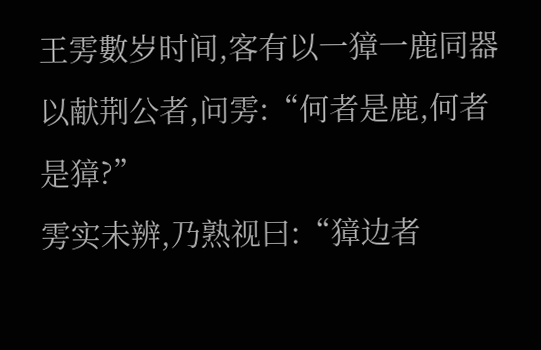王雱數岁时间,客有以一獐一鹿同器以献荆公者,问雱:“何者是鹿,何者是獐?”
雱实未辨,乃熟视曰:“獐边者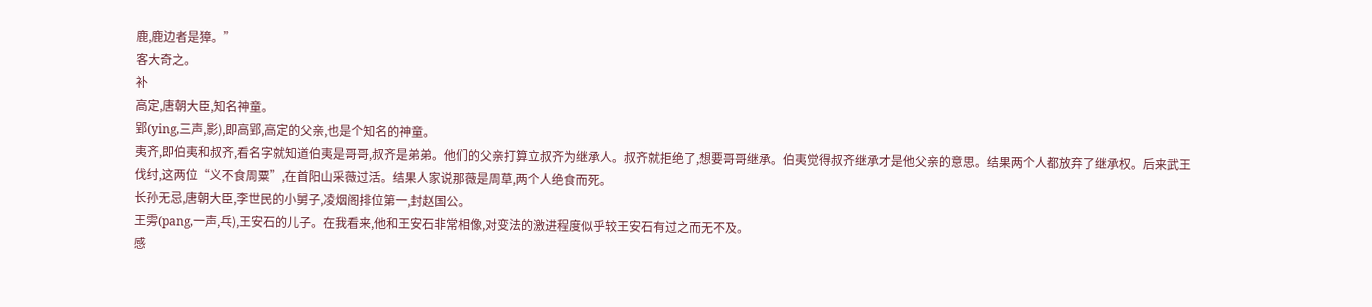鹿,鹿边者是獐。”
客大奇之。
补
高定,唐朝大臣,知名神童。
郢(ying,三声,影),即高郢,高定的父亲,也是个知名的神童。
夷齐,即伯夷和叔齐,看名字就知道伯夷是哥哥,叔齐是弟弟。他们的父亲打算立叔齐为继承人。叔齐就拒绝了,想要哥哥继承。伯夷觉得叔齐继承才是他父亲的意思。结果两个人都放弃了继承权。后来武王伐纣,这两位“义不食周粟”,在首阳山采薇过活。结果人家说那薇是周草,两个人绝食而死。
长孙无忌,唐朝大臣,李世民的小舅子,凌烟阁排位第一,封赵国公。
王雱(pang,一声,乓),王安石的儿子。在我看来,他和王安石非常相像,对变法的激进程度似乎较王安石有过之而无不及。
感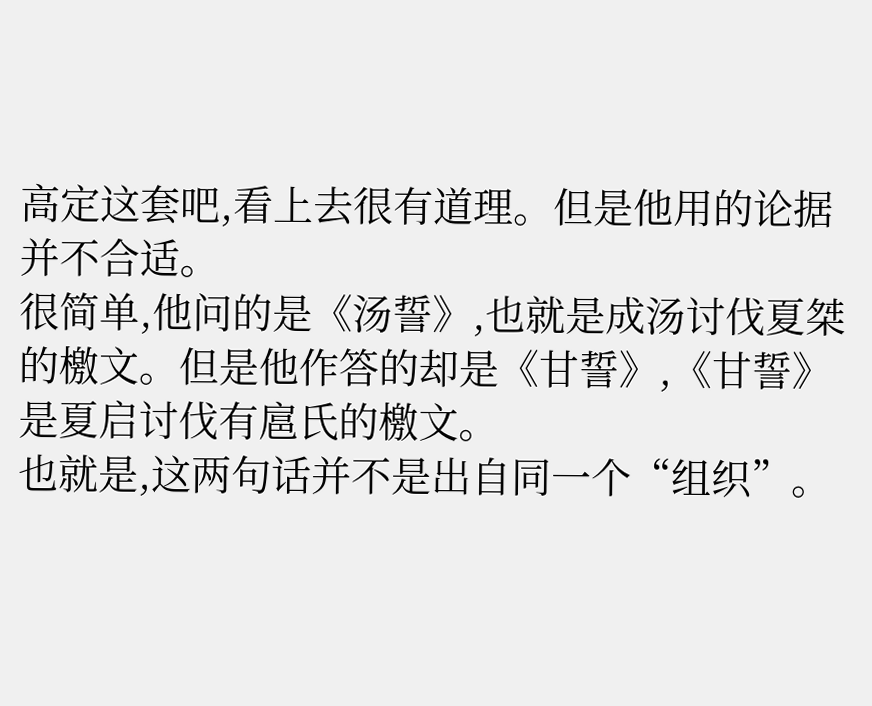高定这套吧,看上去很有道理。但是他用的论据并不合适。
很简单,他问的是《汤誓》,也就是成汤讨伐夏桀的檄文。但是他作答的却是《甘誓》,《甘誓》是夏启讨伐有扈氏的檄文。
也就是,这两句话并不是出自同一个“组织”。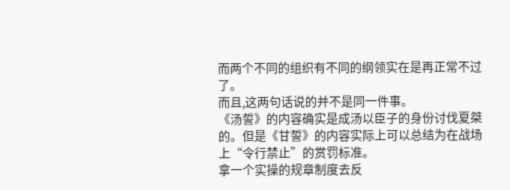而两个不同的组织有不同的纲领实在是再正常不过了。
而且,这两句话说的并不是同一件事。
《汤誓》的内容确实是成汤以臣子的身份讨伐夏桀的。但是《甘誓》的内容实际上可以总结为在战场上“令行禁止”的赏罚标准。
拿一个实操的规章制度去反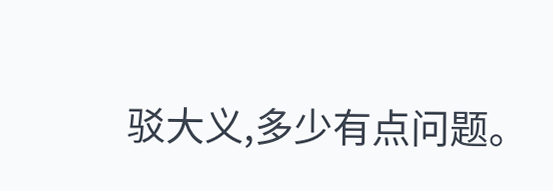驳大义,多少有点问题。